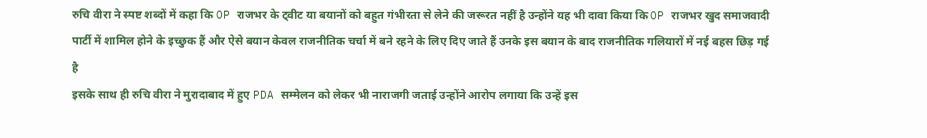रुचि वीरा ने स्पष्ट शब्दों में कहा कि OP राजभर के ट्वीट या बयानों को बहुत गंभीरता से लेने की जरूरत नहीं है उन्होंने यह भी दावा किया कि OP राजभर खुद समाजवादी पार्टी में शामिल होने के इच्छुक हैं और ऐसे बयान केवल राजनीतिक चर्चा में बने रहने के लिए दिए जाते हैं उनके इस बयान के बाद राजनीतिक गलियारों में नई बहस छिड़ गई है
इसके साथ ही रुचि वीरा ने मुरादाबाद में हुए PDA सम्मेलन को लेकर भी नाराजगी जताई उन्होंने आरोप लगाया कि उन्हें इस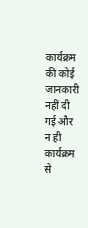कार्यक्रम की कोई जानकारी नहीं दी गई और न ही कार्यक्रम से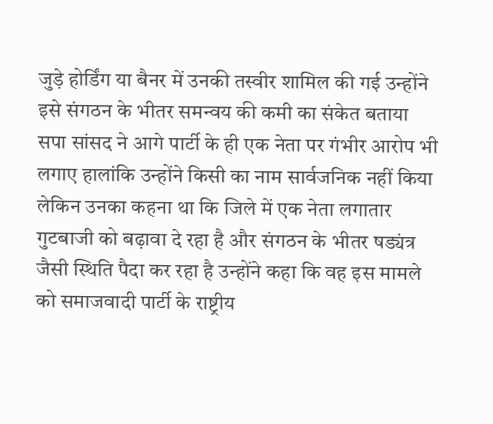जुड़े होर्डिंग या बैनर में उनकी तस्वीर शामिल की गई उन्होंने इसे संगठन के भीतर समन्वय की कमी का संकेत बताया
सपा सांसद ने आगे पार्टी के ही एक नेता पर गंभीर आरोप भी लगाए हालांकि उन्होंने किसी का नाम सार्वजनिक नहीं किया लेकिन उनका कहना था कि जिले में एक नेता लगातार गुटबाजी को बढ़ावा दे रहा है और संगठन के भीतर षड्यंत्र जैसी स्थिति पैदा कर रहा है उन्होंने कहा कि वह इस मामले को समाजवादी पार्टी के राष्ट्रीय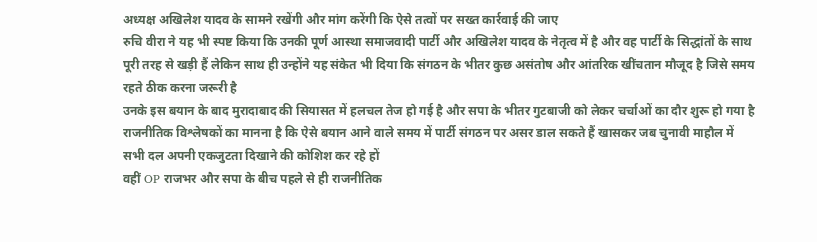अध्यक्ष अखिलेश यादव के सामने रखेंगी और मांग करेंगी कि ऐसे तत्वों पर सख्त कार्रवाई की जाए
रुचि वीरा ने यह भी स्पष्ट किया कि उनकी पूर्ण आस्था समाजवादी पार्टी और अखिलेश यादव के नेतृत्व में है और वह पार्टी के सिद्धांतों के साथ पूरी तरह से खड़ी हैं लेकिन साथ ही उन्होंने यह संकेत भी दिया कि संगठन के भीतर कुछ असंतोष और आंतरिक खींचतान मौजूद है जिसे समय रहते ठीक करना जरूरी है
उनके इस बयान के बाद मुरादाबाद की सियासत में हलचल तेज हो गई है और सपा के भीतर गुटबाजी को लेकर चर्चाओं का दौर शुरू हो गया है राजनीतिक विश्लेषकों का मानना है कि ऐसे बयान आने वाले समय में पार्टी संगठन पर असर डाल सकते हैं खासकर जब चुनावी माहौल में सभी दल अपनी एकजुटता दिखाने की कोशिश कर रहे हों
वहीं OP राजभर और सपा के बीच पहले से ही राजनीतिक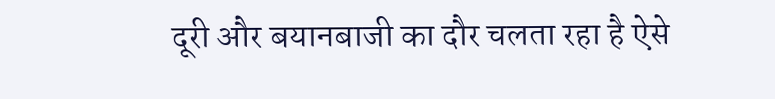दूरी और बयानबाजी का दौर चलता रहा है ऐसे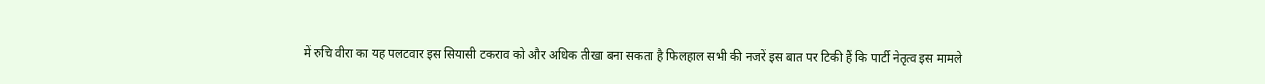में रुचि वीरा का यह पलटवार इस सियासी टकराव को और अधिक तीखा बना सकता है फिलहाल सभी की नजरें इस बात पर टिकी हैं कि पार्टी नेतृत्व इस मामले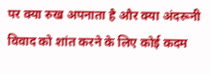पर क्या रुख अपनाता है और क्या अंदरूनी विवाद को शांत करने के लिए कोई कदम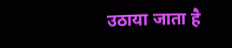उठाया जाता है